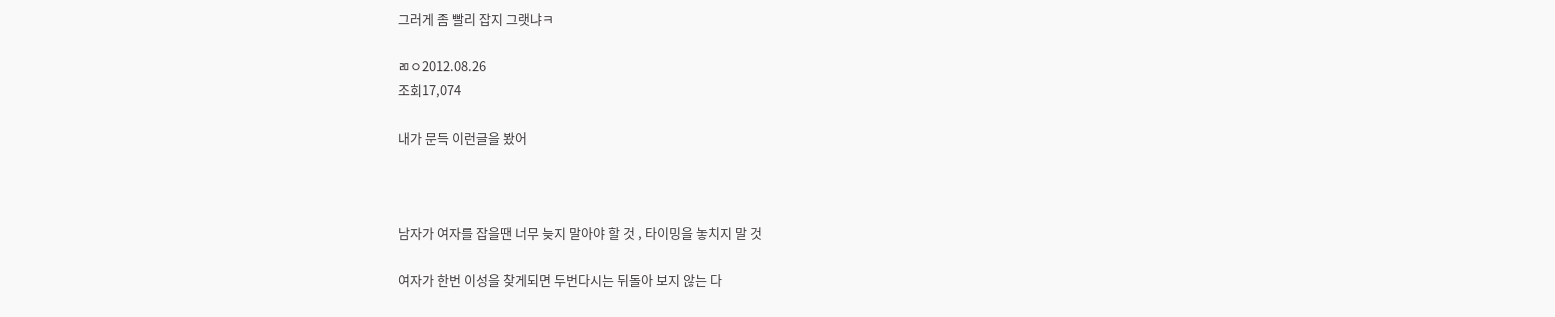그러게 좀 빨리 잡지 그랫냐ㅋ

ㄻㅇ2012.08.26
조회17,074

내가 문득 이런글을 봤어



남자가 여자를 잡을땐 너무 늦지 말아야 할 것 , 타이밍을 놓치지 말 것

여자가 한번 이성을 찾게되면 두번다시는 뒤돌아 보지 않는 다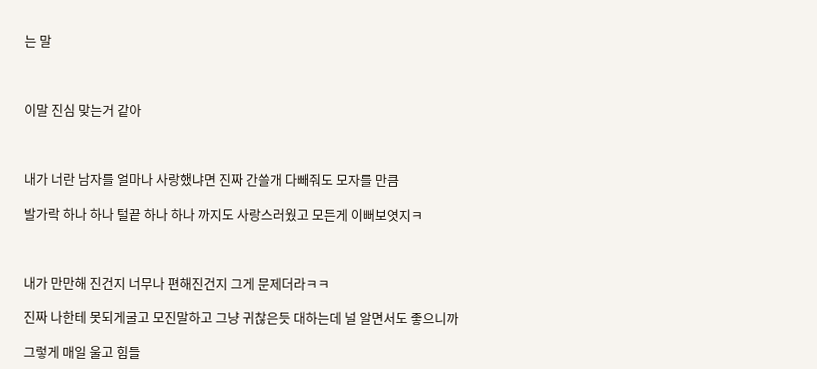는 말



이말 진심 맞는거 같아



내가 너란 남자를 얼마나 사랑했냐면 진짜 간쓸개 다빼줘도 모자를 만큼

발가락 하나 하나 털끝 하나 하나 까지도 사랑스러웠고 모든게 이뻐보엿지ㅋ



내가 만만해 진건지 너무나 편해진건지 그게 문제더라ㅋㅋ

진짜 나한테 못되게굴고 모진말하고 그냥 귀찮은듯 대하는데 널 알면서도 좋으니까

그렇게 매일 울고 힘들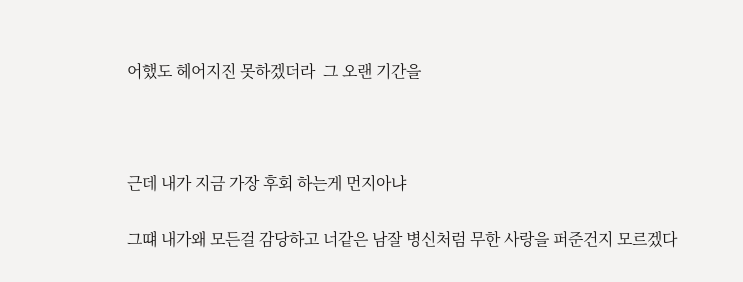어했도 헤어지진 못하겠더라  그 오랜 기간을



근데 내가 지금 가장 후회 하는게 먼지아냐

그떄 내가왜 모든걸 감당하고 너같은 남잘 병신처럼 무한 사랑을 퍼준건지 모르겠다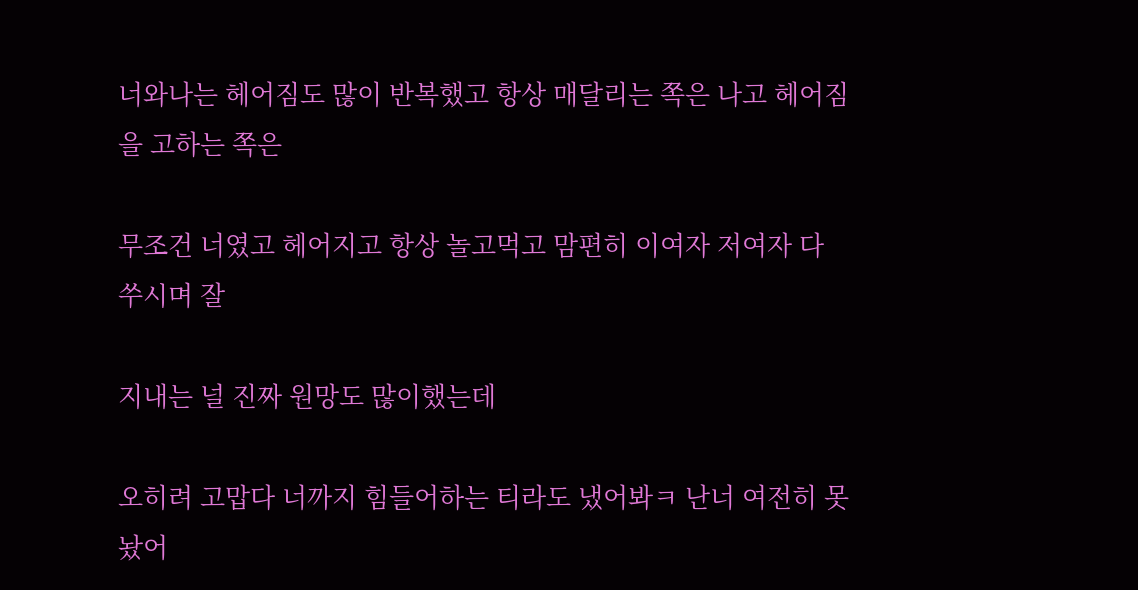너와나는 헤어짐도 많이 반복했고 항상 매달리는 쪽은 나고 헤어짐을 고하는 쪽은

무조건 너였고 헤어지고 항상 놀고먹고 맘편히 이여자 저여자 다 쑤시며 잘

지내는 널 진짜 원망도 많이했는데

오히려 고맙다 너까지 힘들어하는 티라도 냈어봐ㅋ 난너 여전히 못놨어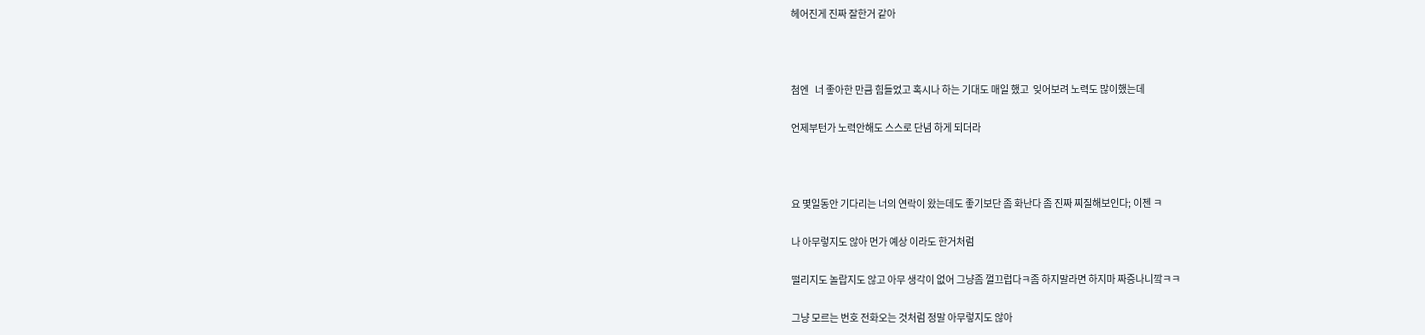헤어진게 진짜 잘한거 같아



첨엔   너 좋아한 만큼 힘들었고 혹시나 하는 기대도 매일 했고  잊어보려 노력도 많이했는데

언제부턴가 노력안해도 스스로 단념 하게 되더라



요 몇일동안 기다리는 너의 연락이 왔는데도 좋기보단 좀 화난다 좀 진짜 찌질해보인다; 이젠 ㅋ

나 아무렇지도 않아 먼가 예상 이라도 한거처럼

떨리지도 놀랍지도 않고 아무 생각이 없어 그냥좀 껄끄럽다ㅋ좀 하지말라면 하지마 짜증나니깤ㅋㅋ

그냥 모르는 번호 전화오는 것처럼 정말 아무렇지도 않아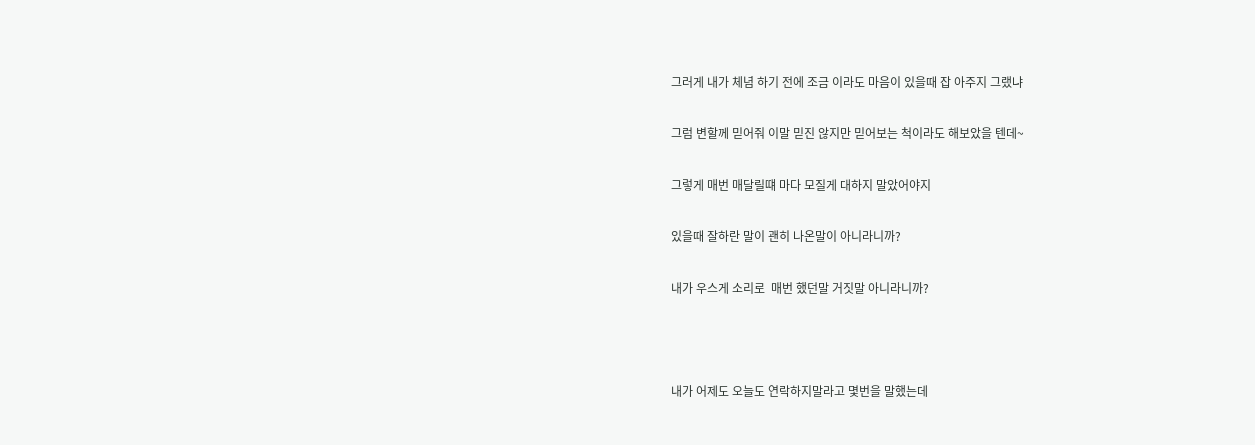그러게 내가 체념 하기 전에 조금 이라도 마음이 있을때 잡 아주지 그랬냐

그럼 변할께 믿어줘 이말 믿진 않지만 믿어보는 척이라도 해보았을 텐데~

그렇게 매번 매달릴떄 마다 모질게 대하지 말았어야지

있을때 잘하란 말이 괜히 나온말이 아니라니까?

내가 우스게 소리로  매번 했던말 거짓말 아니라니까?



내가 어제도 오늘도 연락하지말라고 몇번을 말했는데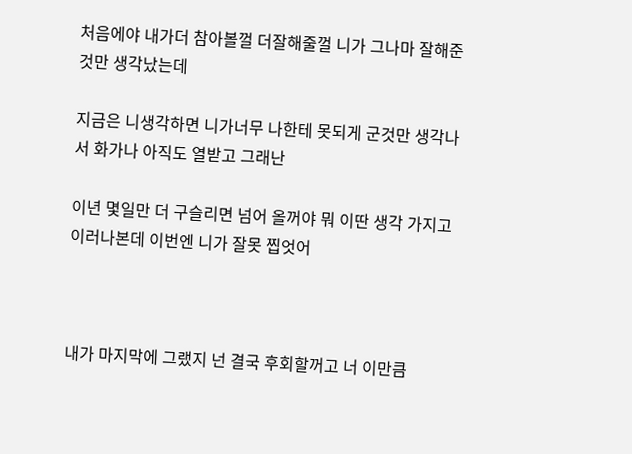처음에야 내가더 참아볼껄 더잘해줄껄 니가 그나마 잘해준것만 생각났는데

지금은 니생각하면 니가너무 나한테 못되게 군것만 생각나서 화가나 아직도 열받고 그래난

이년 몇일만 더 구슬리면 넘어 올꺼야 뭐 이딴 생각 가지고 이러나본데 이번엔 니가 잘못 찝엇어



내가 마지막에 그랬지 넌 결국 후회할꺼고 너 이만큼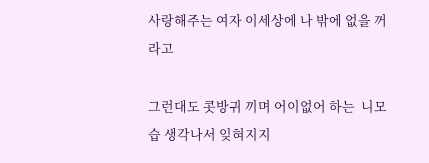사랑해주는 여자 이세상에 나 밖에 없을 꺼라고

그런대도 콧방귀 끼며 어이없어 하는  니모습 생각나서 잊혀지지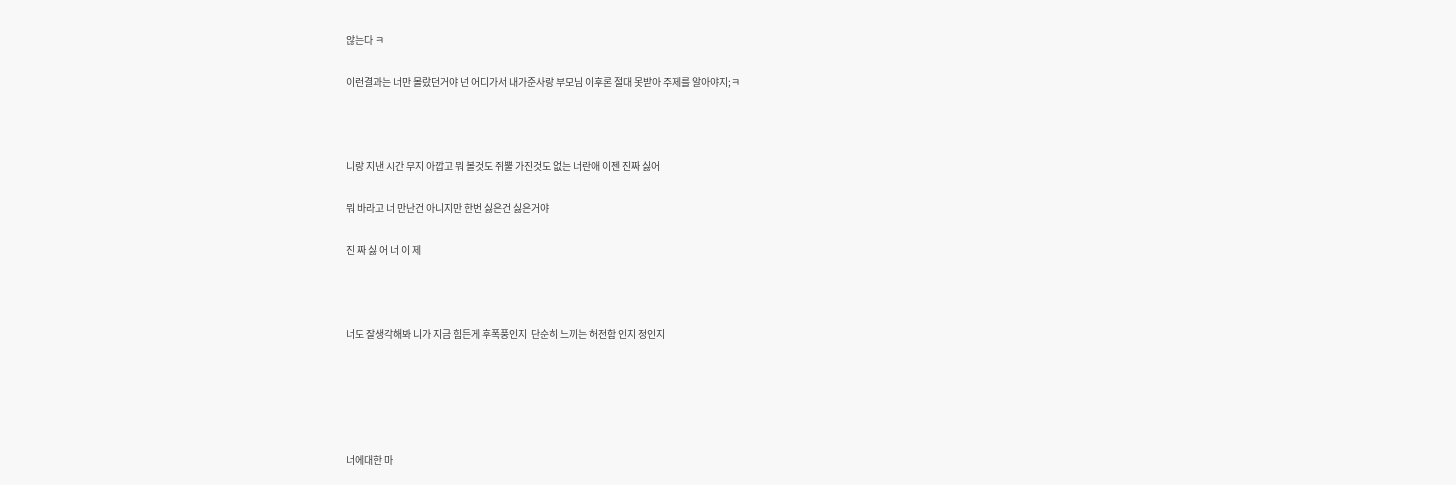않는다 ㅋ

이런결과는 너만 몰랐던거야 넌 어디가서 내가준사랑 부모님 이후론 절대 못받아 주제를 알아야지;ㅋ



니랑 지낸 시간 무지 아깝고 뭐 볼것도 쥐뿔 가진것도 없는 너란애 이젠 진짜 싫어

뭐 바라고 너 만난건 아니지만 한번 싫은건 싫은거야

진 짜 싫 어 너 이 제



너도 잘생각해봐 니가 지금 힘든게 후폭풍인지  단순히 느끼는 허전함 인지 정인지





너에대한 마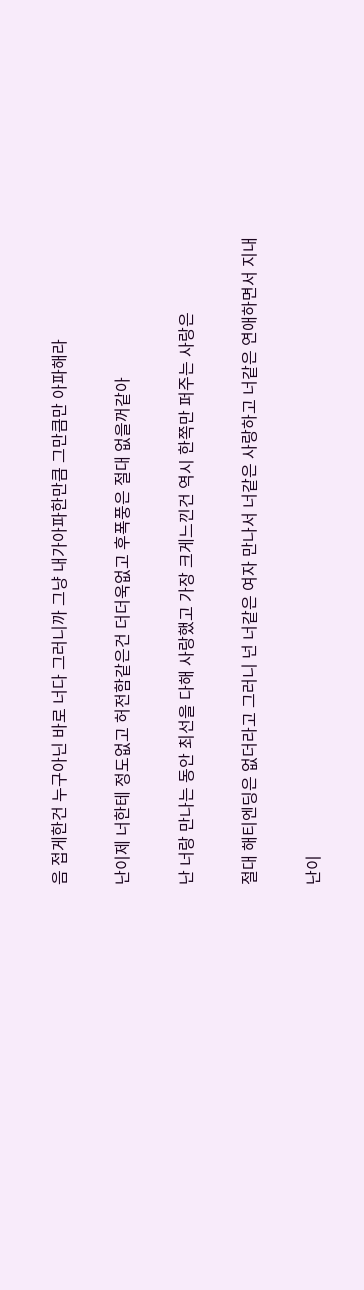음 접게한건 누구아닌 바로 너다 그러니까 그냥 내가아파한만큼 그만큼만 아파해라

난이제 너한테 정도없고 허전함같은건 더더욱없고 후폭풍은 절대 없을꺼같아

난 너랑 만나는 동안 최선을 다해 사랑했고 가장 크게느낀건 역시 한쪽만 퍼주는 사랑은

절대 해티엔딩은 없더라고 그러니 넌 너같은 여자 만나서 너같은 사랑하고 너같은 연애하면서 지내

난이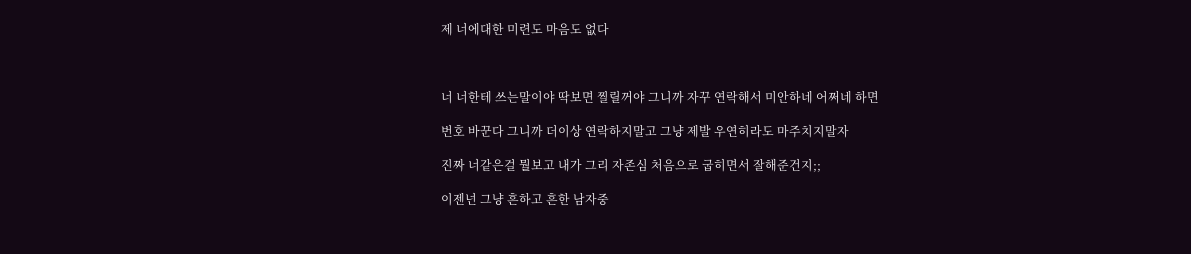제 너에대한 미련도 마음도 없다



너 너한테 쓰는말이야 딱보면 찔릴꺼야 그니까 자꾸 연락해서 미안하네 어쩌네 하면

번호 바꾼다 그니까 더이상 연락하지말고 그냥 제발 우연히라도 마주치지말자

진짜 너같은걸 뭘보고 내가 그리 자존심 처음으로 굽히면서 잘해준건지;;

이젠넌 그냥 흔하고 흔한 남자중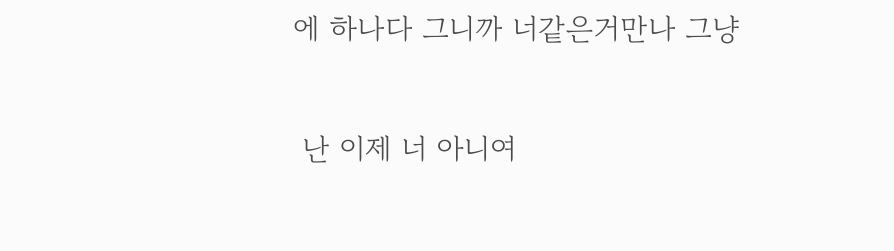에 하나다 그니까 너같은거만나 그냥

 난 이제 너 아니여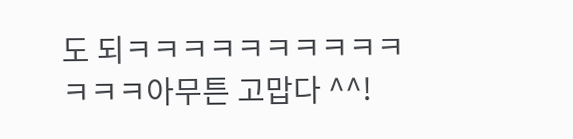도 되ㅋㅋㅋㅋㅋㅋㅋㅋㅋㅋㅋㅋㅋ아무튼 고맙다 ^^!